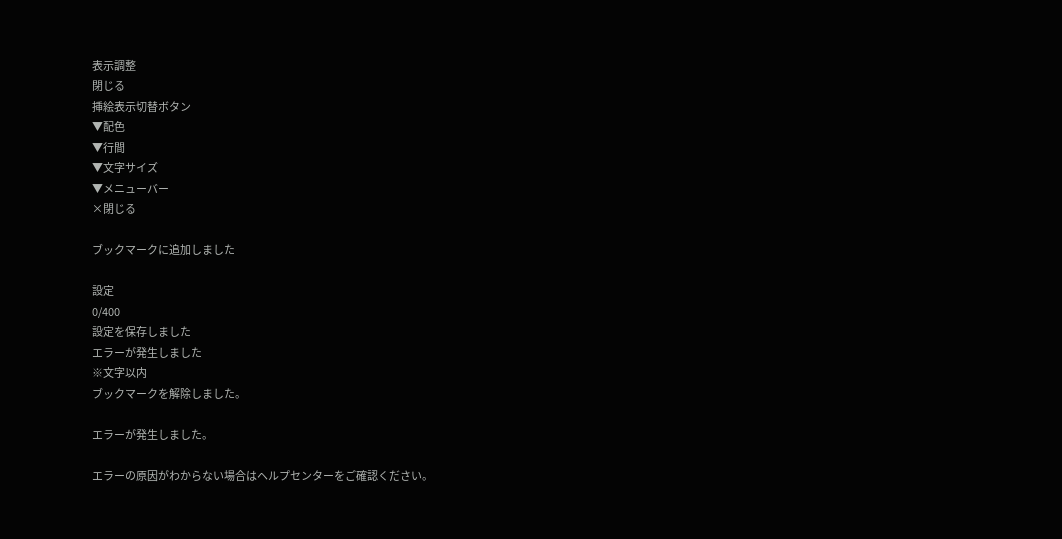表示調整
閉じる
挿絵表示切替ボタン
▼配色
▼行間
▼文字サイズ
▼メニューバー
×閉じる

ブックマークに追加しました

設定
0/400
設定を保存しました
エラーが発生しました
※文字以内
ブックマークを解除しました。

エラーが発生しました。

エラーの原因がわからない場合はヘルプセンターをご確認ください。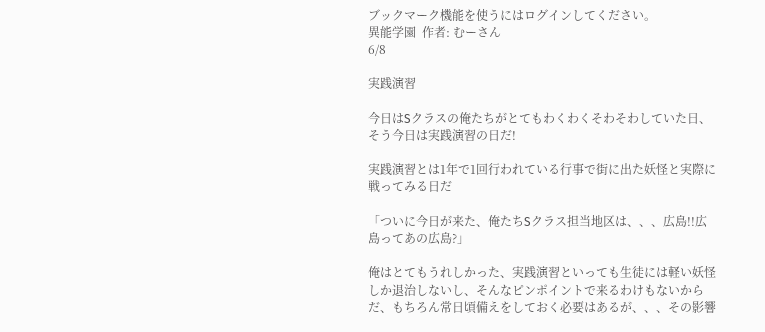ブックマーク機能を使うにはログインしてください。
異能学園  作者: むーさん
6/8

実践演習

今日はSクラスの俺たちがとてもわくわくそわそわしていた日、そう今日は実践演習の日だ!

実践演習とは1年で1回行われている行事で街に出た妖怪と実際に戦ってみる日だ

「ついに今日が来た、俺たちSクラス担当地区は、、、広島!!広島ってあの広島?」

俺はとてもうれしかった、実践演習といっても生徒には軽い妖怪しか退治しないし、そんなピンポイントで来るわけもないからだ、もちろん常日頃備えをしておく必要はあるが、、、その影響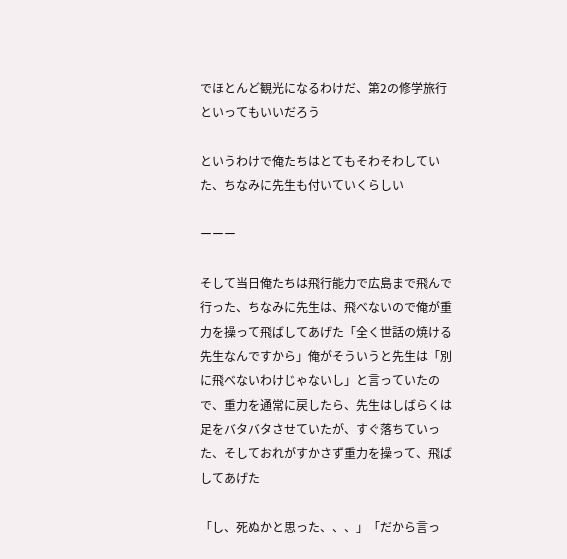でほとんど観光になるわけだ、第2の修学旅行といってもいいだろう

というわけで俺たちはとてもそわそわしていた、ちなみに先生も付いていくらしい

ーーー

そして当日俺たちは飛行能力で広島まで飛んで行った、ちなみに先生は、飛べないので俺が重力を操って飛ばしてあげた「全く世話の焼ける先生なんですから」俺がそういうと先生は「別に飛べないわけじゃないし」と言っていたので、重力を通常に戻したら、先生はしばらくは足をバタバタさせていたが、すぐ落ちていった、そしておれがすかさず重力を操って、飛ばしてあげた

「し、死ぬかと思った、、、」「だから言っ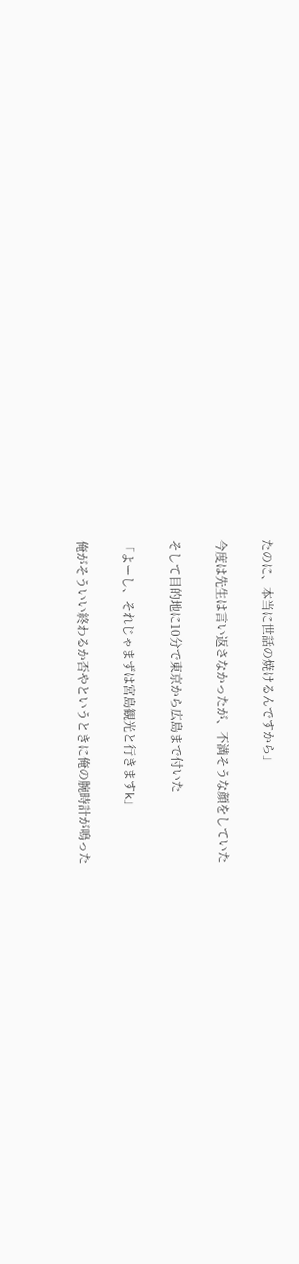たのに、本当に世話の焼けるんですから」

今度は先生は言い返さなかったが、不満そうな顔をしていた

そして目的地に10分で東京から広島まで付いた

「よーし、それじゃまずは宮島観光と行きますk」

俺がそういい終わるか否やというときに俺の腕時計が鳴った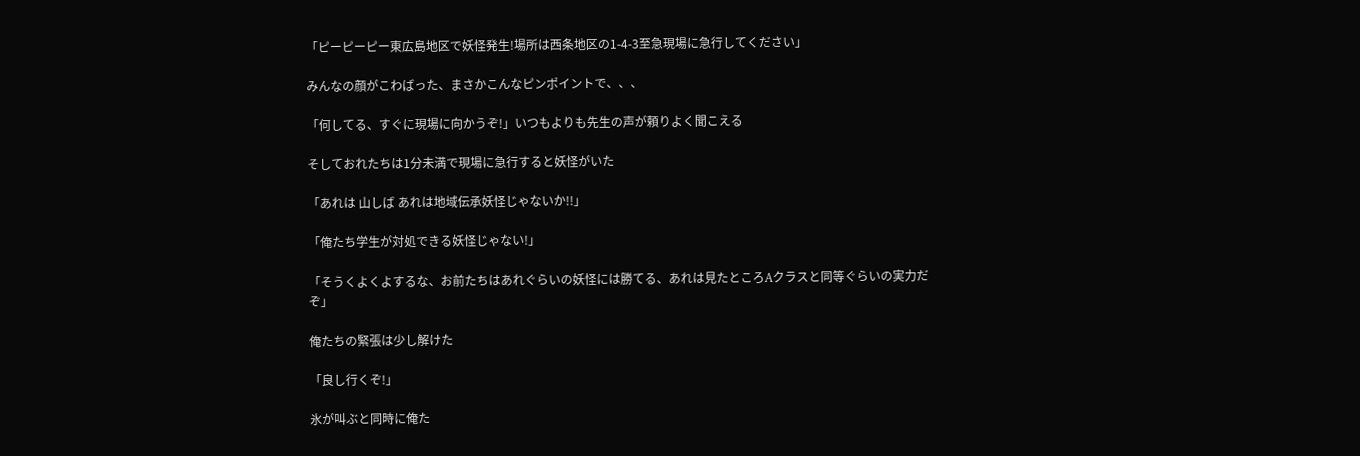「ピーピーピー東広島地区で妖怪発生!場所は西条地区の1-4-3至急現場に急行してください」

みんなの顔がこわばった、まさかこんなピンポイントで、、、

「何してる、すぐに現場に向かうぞ!」いつもよりも先生の声が頼りよく聞こえる

そしておれたちは1分未満で現場に急行すると妖怪がいた

「あれは 山しば あれは地域伝承妖怪じゃないか!!」

「俺たち学生が対処できる妖怪じゃない!」

「そうくよくよするな、お前たちはあれぐらいの妖怪には勝てる、あれは見たところAクラスと同等ぐらいの実力だぞ」

俺たちの緊張は少し解けた

「良し行くぞ!」

氷が叫ぶと同時に俺た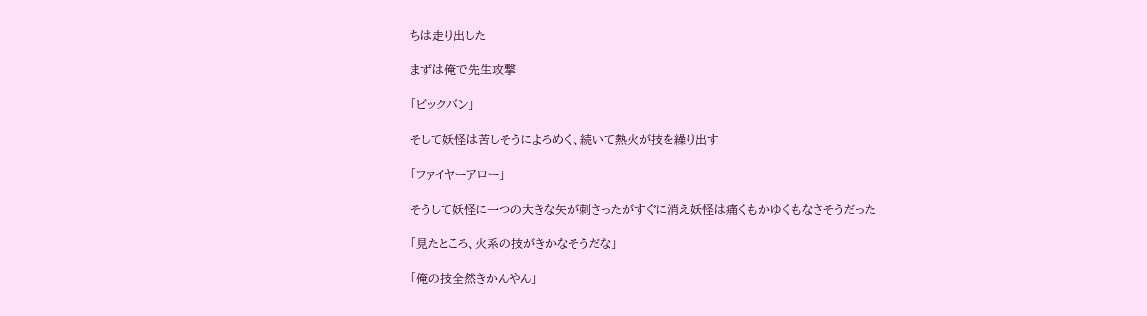ちは走り出した

まずは俺で先生攻撃

「ビックバン」

そして妖怪は苦しそうによろめく、続いて熱火が技を繰り出す

「ファイヤーアロー」

そうして妖怪に一つの大きな矢が刺さったがすぐに消え妖怪は痛くもかゆくもなさそうだった

「見たところ、火系の技がきかなそうだな」

「俺の技全然きかんやん」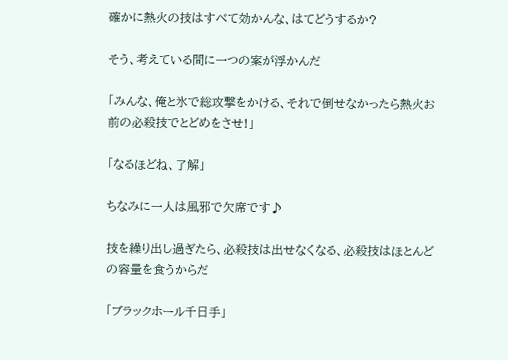確かに熱火の技はすべて効かんな、はてどうするか?

そう、考えている間に一つの案が浮かんだ

「みんな、俺と氷で総攻撃をかける、それで倒せなかったら熱火お前の必殺技でとどめをさせ!」

「なるほどね、了解」

ちなみに一人は風邪で欠席です♪

技を繰り出し過ぎたら、必殺技は出せなくなる、必殺技はほとんどの容量を食うからだ

「ブラックホール千日手」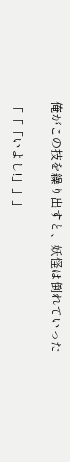俺がこの技を繰り出すと、妖怪は倒れていった

「「「いよし!」」」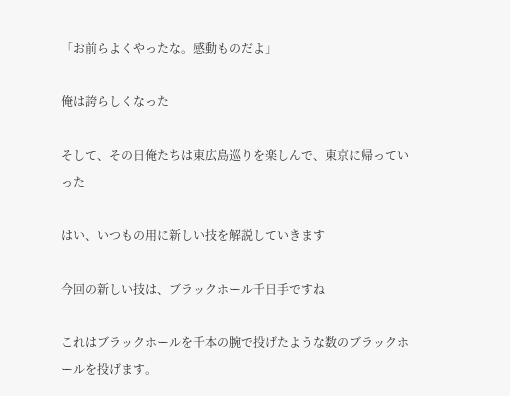「お前らよくやったな。感動ものだよ」

俺は誇らしくなった

そして、その日俺たちは東広島巡りを楽しんで、東京に帰っていった

はい、いつもの用に新しい技を解説していきます

今回の新しい技は、ブラックホール千日手ですね

これはブラックホールを千本の腕で投げたような数のブラックホールを投げます。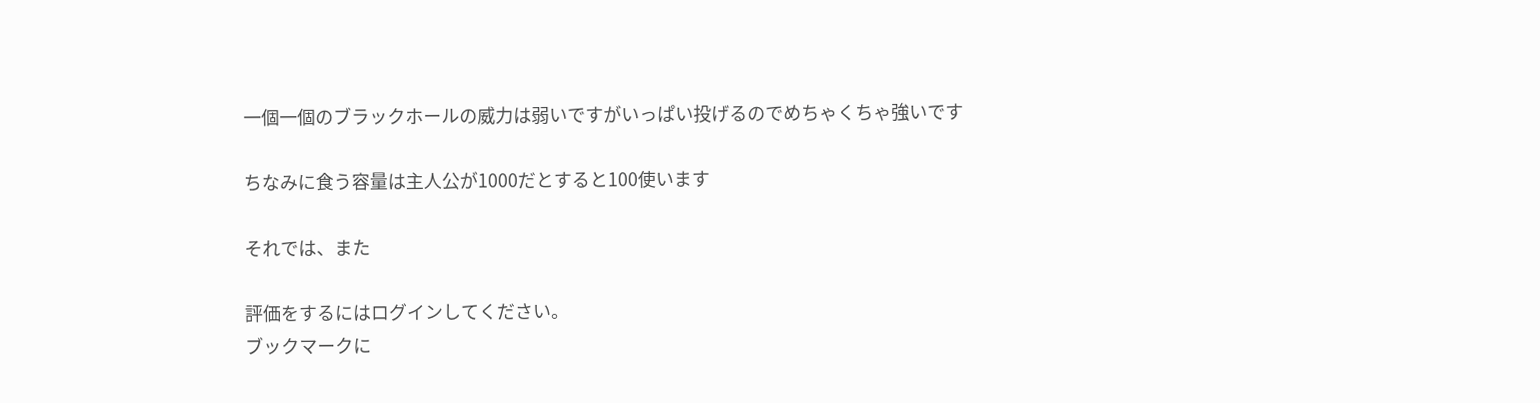一個一個のブラックホールの威力は弱いですがいっぱい投げるのでめちゃくちゃ強いです

ちなみに食う容量は主人公が1000だとすると100使います

それでは、また

評価をするにはログインしてください。
ブックマークに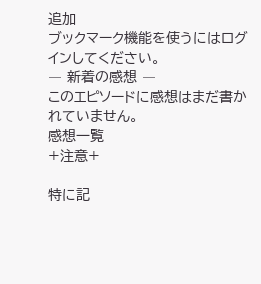追加
ブックマーク機能を使うにはログインしてください。
― 新着の感想 ―
このエピソードに感想はまだ書かれていません。
感想一覧
+注意+

特に記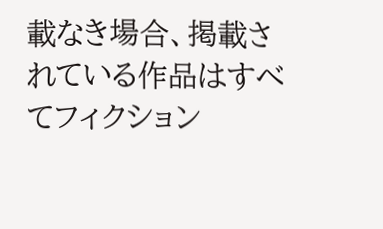載なき場合、掲載されている作品はすべてフィクション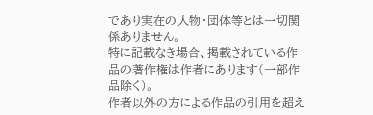であり実在の人物・団体等とは一切関係ありません。
特に記載なき場合、掲載されている作品の著作権は作者にあります(一部作品除く)。
作者以外の方による作品の引用を超え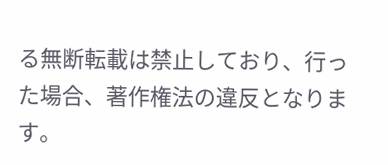る無断転載は禁止しており、行った場合、著作権法の違反となります。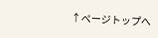↑ページトップへ